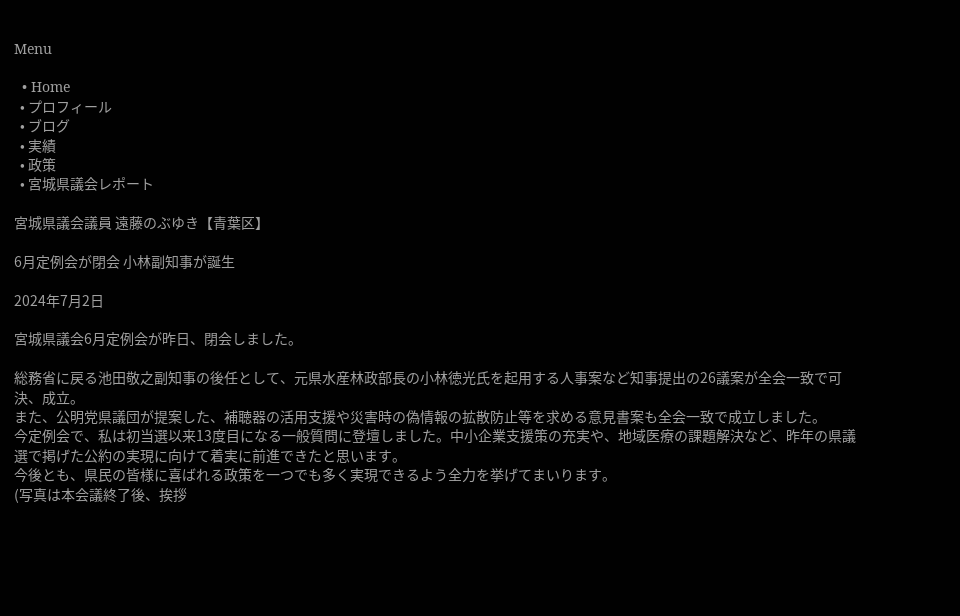Menu

  • Home
  • プロフィール
  • ブログ
  • 実績
  • 政策
  • 宮城県議会レポート

宮城県議会議員 遠藤のぶゆき【青葉区】

6月定例会が閉会 小林副知事が誕生

2024年7月2日

宮城県議会6月定例会が昨日、閉会しました。

総務省に戻る池田敬之副知事の後任として、元県水産林政部長の小林徳光氏を起用する人事案など知事提出の26議案が全会一致で可決、成立。
また、公明党県議団が提案した、補聴器の活用支援や災害時の偽情報の拡散防止等を求める意見書案も全会一致で成立しました。
今定例会で、私は初当選以来13度目になる一般質問に登壇しました。中小企業支援策の充実や、地域医療の課題解決など、昨年の県議選で掲げた公約の実現に向けて着実に前進できたと思います。
今後とも、県民の皆様に喜ばれる政策を一つでも多く実現できるよう全力を挙げてまいります。
(写真は本会議終了後、挨拶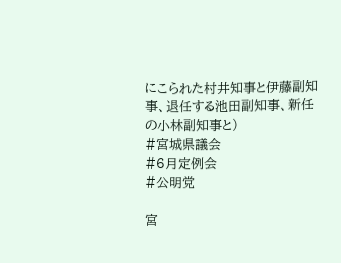にこられた村井知事と伊藤副知事、退任する池田副知事、新任の小林副知事と)
#宮城県議会
#6月定例会
#公明党

宮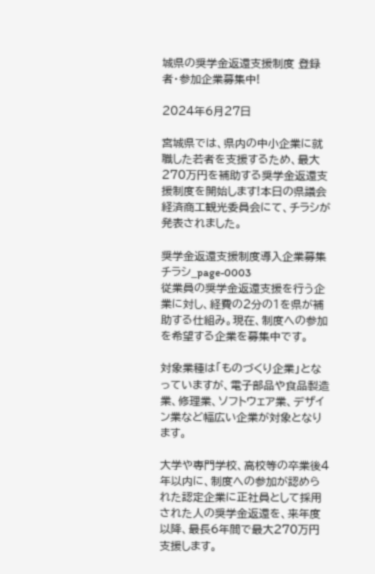城県の奨学金返還支援制度 登録者・参加企業募集中!

2024年6月27日

宮城県では、県内の中小企業に就職した若者を支援するため、最大270万円を補助する奨学金返還支援制度を開始します!本日の県議会経済商工観光委員会にて、チラシが発表されました。

奨学金返還支援制度導入企業募集チラシ_page-0003
従業員の奨学金返還支援を行う企業に対し、経費の2分の1を県が補助する仕組み。現在、制度への参加を希望する企業を募集中です。

対象業種は「ものづくり企業」となっていますが、電子部品や食品製造業、修理業、ソフトウェア業、デザイン業など幅広い企業が対象となります。

大学や専門学校、高校等の卒業後4年以内に、制度への参加が認められた認定企業に正社員として採用された人の奨学金返還を、来年度以降、最長6年間で最大270万円支援します。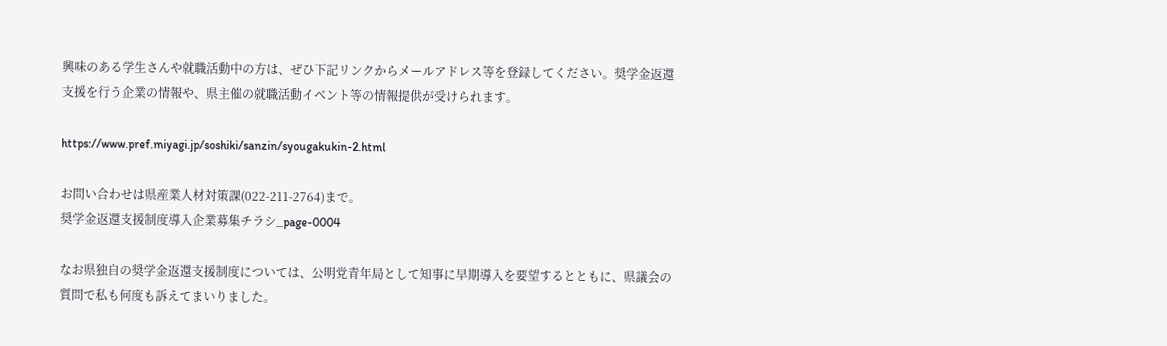興味のある学生さんや就職活動中の方は、ぜひ下記リンクからメールアドレス等を登録してください。奨学金返還支援を行う企業の情報や、県主催の就職活動イベント等の情報提供が受けられます。

https://www.pref.miyagi.jp/soshiki/sanzin/syougakukin-2.html

お問い合わせは県産業人材対策課(022-211-2764)まで。
奨学金返還支援制度導入企業募集チラシ_page-0004

なお県独自の奨学金返還支援制度については、公明党青年局として知事に早期導入を要望するとともに、県議会の質問で私も何度も訴えてまいりました。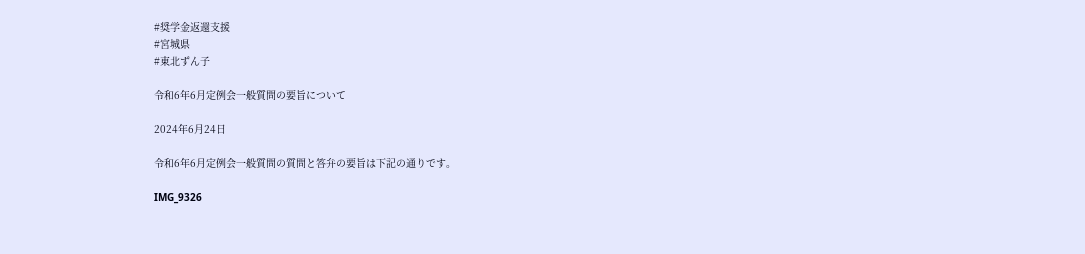#奨学金返還支援
#宮城県
#東北ずん子

令和6年6月定例会一般質問の要旨について

2024年6月24日

令和6年6月定例会一般質問の質問と答弁の要旨は下記の通りです。

IMG_9326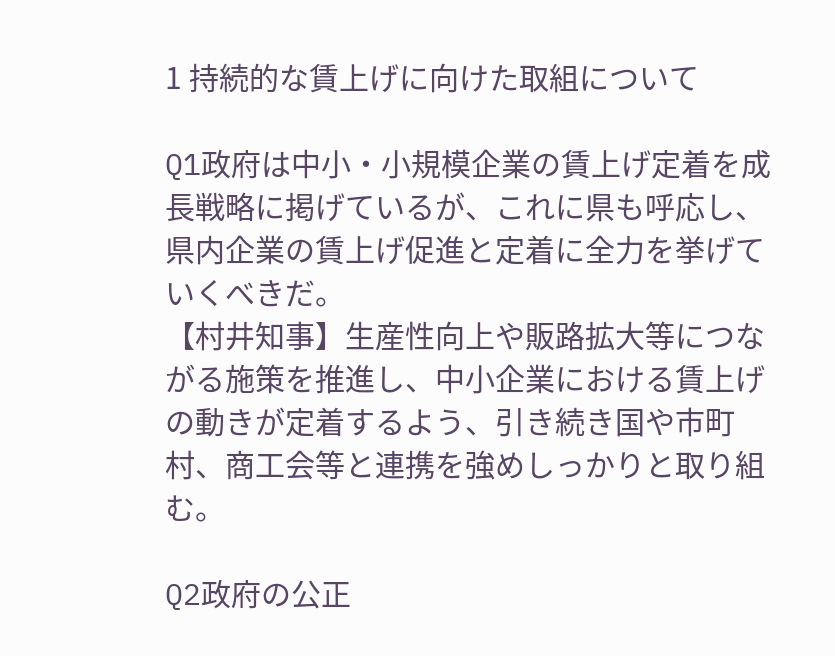1 持続的な賃上げに向けた取組について

Q1政府は中小・小規模企業の賃上げ定着を成長戦略に掲げているが、これに県も呼応し、県内企業の賃上げ促進と定着に全力を挙げていくべきだ。
【村井知事】生産性向上や販路拡大等につながる施策を推進し、中小企業における賃上げの動きが定着するよう、引き続き国や市町村、商工会等と連携を強めしっかりと取り組む。

Q2政府の公正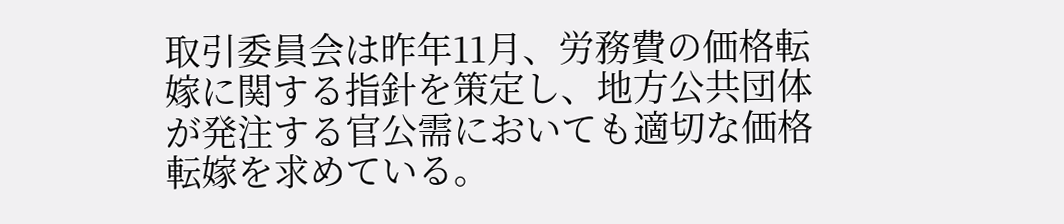取引委員会は昨年11月、労務費の価格転嫁に関する指針を策定し、地方公共団体が発注する官公需においても適切な価格転嫁を求めている。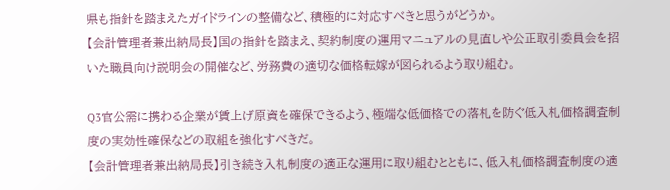県も指針を踏まえたガイドラインの整備など、積極的に対応すべきと思うがどうか。
【会計管理者兼出納局長】国の指針を踏まえ、契約制度の運用マニュアルの見直しや公正取引委員会を招いた職員向け説明会の開催など、労務費の適切な価格転嫁が図られるよう取り組む。

Q3官公需に携わる企業が賃上げ原資を確保できるよう、極端な低価格での落札を防ぐ低入札価格調査制度の実効性確保などの取組を強化すべきだ。
【会計管理者兼出納局長】引き続き入札制度の適正な運用に取り組むとともに、低入札価格調査制度の適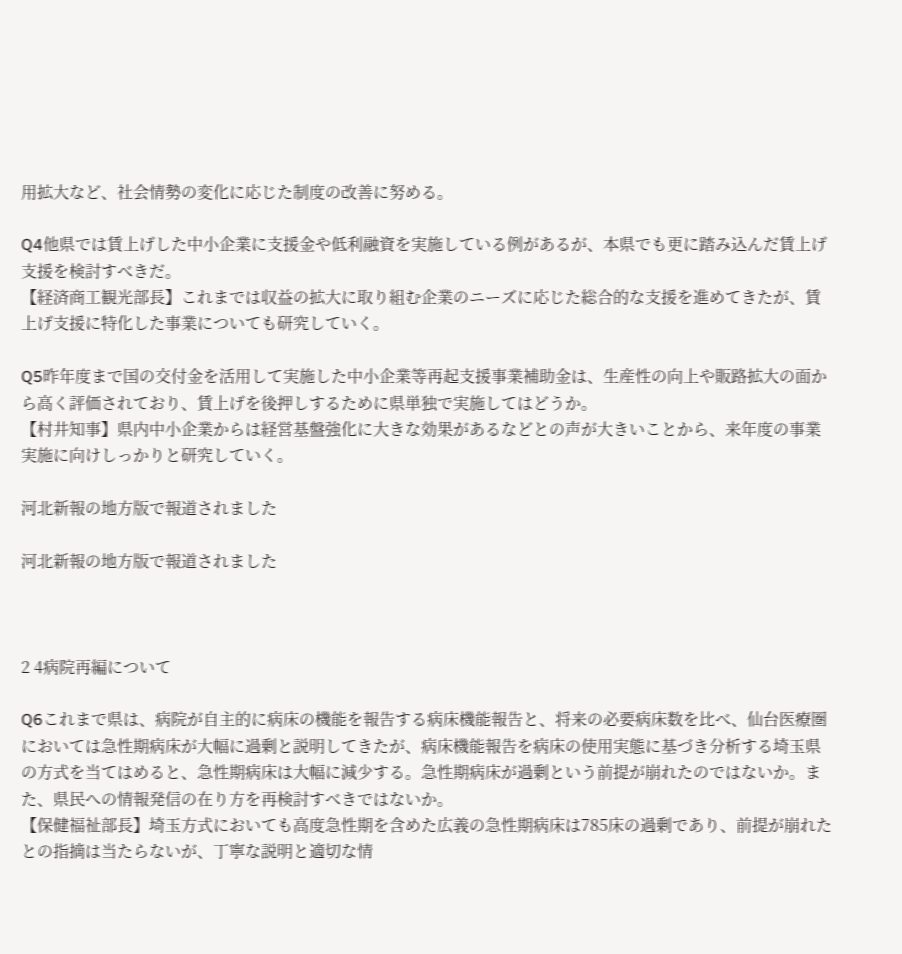用拡大など、社会情勢の変化に応じた制度の改善に努める。

Q4他県では賃上げした中小企業に支援金や低利融資を実施している例があるが、本県でも更に踏み込んだ賃上げ支援を検討すべきだ。
【経済商工観光部長】これまでは収益の拡大に取り組む企業のニーズに応じた総合的な支援を進めてきたが、賃上げ支援に特化した事業についても研究していく。

Q5昨年度まで国の交付金を活用して実施した中小企業等再起支援事業補助金は、生産性の向上や販路拡大の面から高く評価されており、賃上げを後押しするために県単独で実施してはどうか。
【村井知事】県内中小企業からは経営基盤強化に大きな効果があるなどとの声が大きいことから、来年度の事業実施に向けしっかりと研究していく。

河北新報の地方版で報道されました

河北新報の地方版で報道されました



2 4病院再編について

Q6これまで県は、病院が自主的に病床の機能を報告する病床機能報告と、将来の必要病床数を比べ、仙台医療圏においては急性期病床が大幅に過剰と説明してきたが、病床機能報告を病床の使用実態に基づき分析する埼玉県の方式を当てはめると、急性期病床は大幅に減少する。急性期病床が過剰という前提が崩れたのではないか。また、県民への情報発信の在り方を再検討すべきではないか。
【保健福祉部長】埼玉方式においても高度急性期を含めた広義の急性期病床は785床の過剰であり、前提が崩れたとの指摘は当たらないが、丁寧な説明と適切な情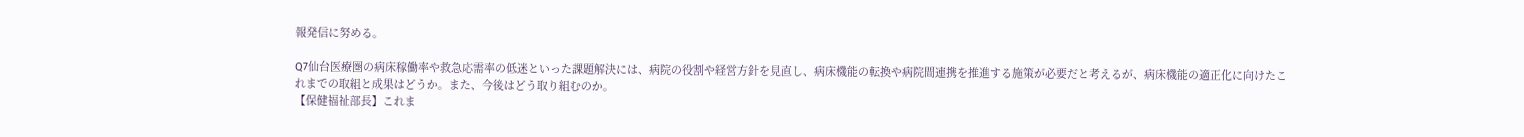報発信に努める。

Q7仙台医療圏の病床稼働率や救急応需率の低迷といった課題解決には、病院の役割や経営方針を見直し、病床機能の転換や病院間連携を推進する施策が必要だと考えるが、病床機能の適正化に向けたこれまでの取組と成果はどうか。また、今後はどう取り組むのか。
【保健福祉部長】これま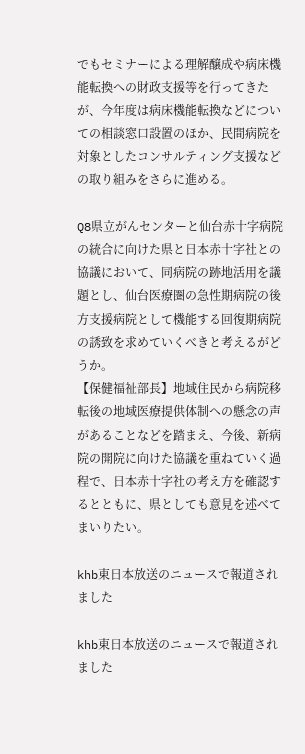でもセミナーによる理解醸成や病床機能転換への財政支援等を行ってきたが、今年度は病床機能転換などについての相談窓口設置のほか、民間病院を対象としたコンサルティング支援などの取り組みをさらに進める。

Q8県立がんセンターと仙台赤十字病院の統合に向けた県と日本赤十字社との協議において、同病院の跡地活用を議題とし、仙台医療圏の急性期病院の後方支援病院として機能する回復期病院の誘致を求めていくべきと考えるがどうか。
【保健福祉部長】地域住民から病院移転後の地域医療提供体制への懸念の声があることなどを踏まえ、今後、新病院の開院に向けた協議を重ねていく過程で、日本赤十字社の考え方を確認するとともに、県としても意見を述べてまいりたい。

khb東日本放送のニュースで報道されました

khb東日本放送のニュースで報道されました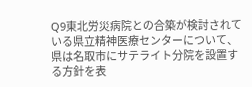Q9東北労災病院との合築が検討されている県立精神医療センターについて、県は名取市にサテライト分院を設置する方針を表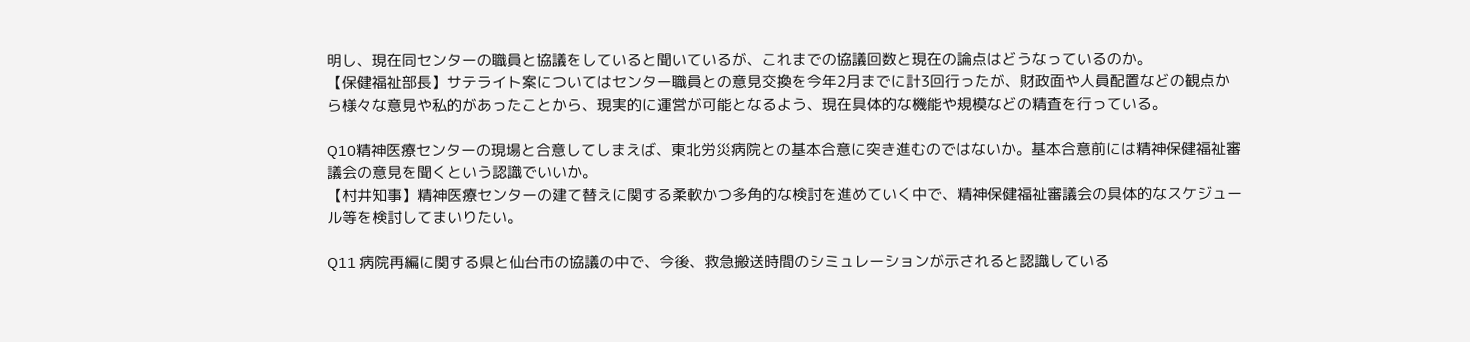明し、現在同センターの職員と協議をしていると聞いているが、これまでの協議回数と現在の論点はどうなっているのか。
【保健福祉部長】サテライト案についてはセンター職員との意見交換を今年2月までに計3回行ったが、財政面や人員配置などの観点から様々な意見や私的があったことから、現実的に運営が可能となるよう、現在具体的な機能や規模などの精査を行っている。

Q10精神医療センターの現場と合意してしまえば、東北労災病院との基本合意に突き進むのではないか。基本合意前には精神保健福祉審議会の意見を聞くという認識でいいか。
【村井知事】精神医療センターの建て替えに関する柔軟かつ多角的な検討を進めていく中で、精神保健福祉審議会の具体的なスケジュール等を検討してまいりたい。

Q11 病院再編に関する県と仙台市の協議の中で、今後、救急搬送時間のシミュレーションが示されると認識している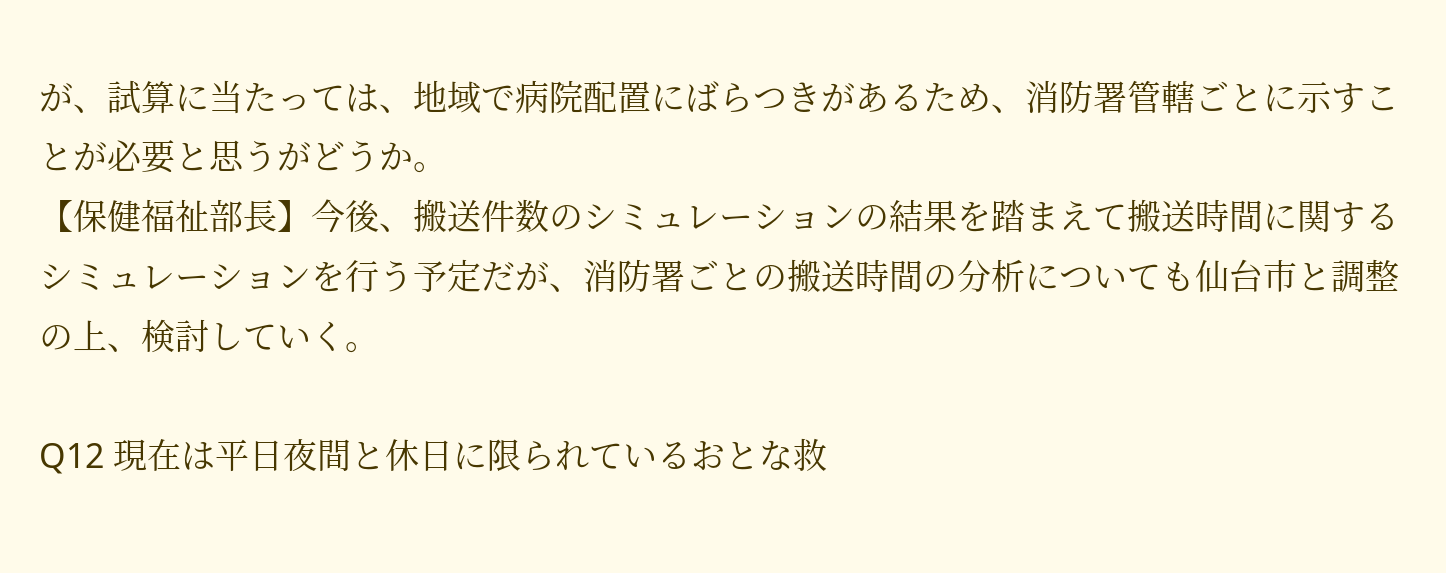が、試算に当たっては、地域で病院配置にばらつきがあるため、消防署管轄ごとに示すことが必要と思うがどうか。
【保健福祉部長】今後、搬送件数のシミュレーションの結果を踏まえて搬送時間に関するシミュレーションを行う予定だが、消防署ごとの搬送時間の分析についても仙台市と調整の上、検討していく。

Q12 現在は平日夜間と休日に限られているおとな救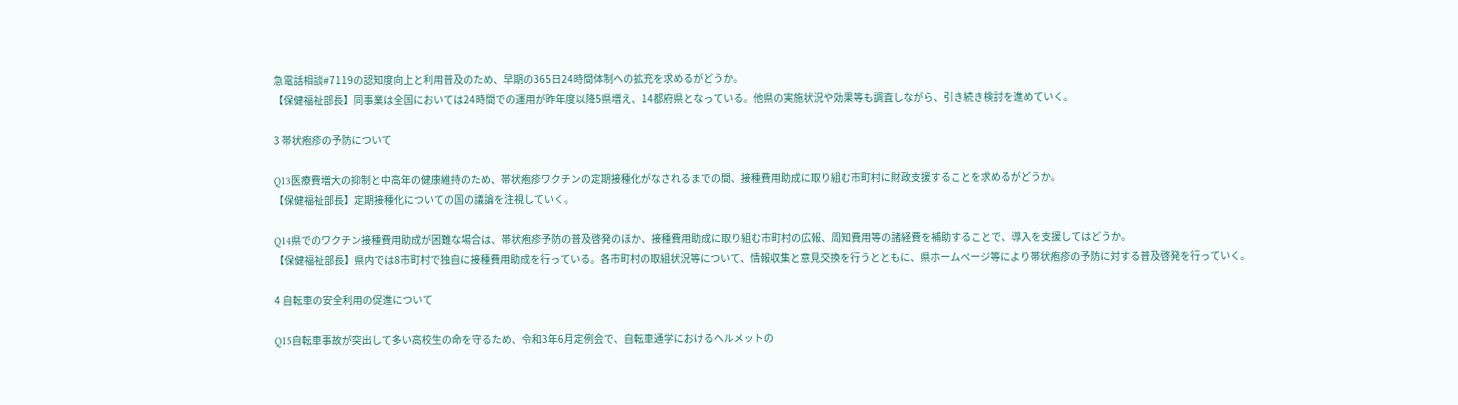急電話相談#7119の認知度向上と利用普及のため、早期の365日24時間体制への拡充を求めるがどうか。
【保健福祉部長】同事業は全国においては24時間での運用が昨年度以降5県増え、14都府県となっている。他県の実施状況や効果等も調査しながら、引き続き検討を進めていく。

3 帯状疱疹の予防について

Q13医療費増大の抑制と中高年の健康維持のため、帯状疱疹ワクチンの定期接種化がなされるまでの間、接種費用助成に取り組む市町村に財政支援することを求めるがどうか。
【保健福祉部長】定期接種化についての国の議論を注視していく。

Q14県でのワクチン接種費用助成が困難な場合は、帯状疱疹予防の普及啓発のほか、接種費用助成に取り組む市町村の広報、周知費用等の諸経費を補助することで、導入を支援してはどうか。
【保健福祉部長】県内では8市町村で独自に接種費用助成を行っている。各市町村の取組状況等について、情報収集と意見交換を行うとともに、県ホームページ等により帯状疱疹の予防に対する普及啓発を行っていく。

4 自転車の安全利用の促進について

Q15自転車事故が突出して多い高校生の命を守るため、令和3年6月定例会で、自転車通学におけるヘルメットの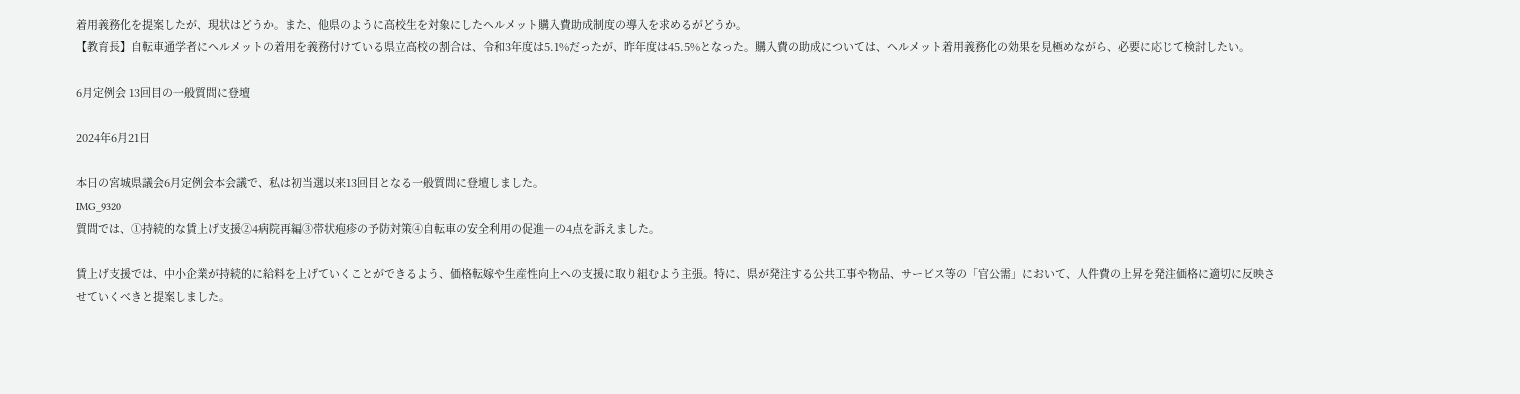着用義務化を提案したが、現状はどうか。また、他県のように高校生を対象にしたヘルメット購入費助成制度の導入を求めるがどうか。
【教育長】自転車通学者にヘルメットの着用を義務付けている県立高校の割合は、令和3年度は5.1%だったが、昨年度は45.5%となった。購入費の助成については、ヘルメット着用義務化の効果を見極めながら、必要に応じて検討したい。

6月定例会 13回目の一般質問に登壇

2024年6月21日

本日の宮城県議会6月定例会本会議で、私は初当選以来13回目となる一般質問に登壇しました。
IMG_9320
質問では、①持続的な賃上げ支援②4病院再編③帯状疱疹の予防対策④自転車の安全利用の促進―の4点を訴えました。

賃上げ支援では、中小企業が持続的に給料を上げていくことができるよう、価格転嫁や生産性向上への支援に取り組むよう主張。特に、県が発注する公共工事や物品、サービス等の「官公需」において、人件費の上昇を発注価格に適切に反映させていくべきと提案しました。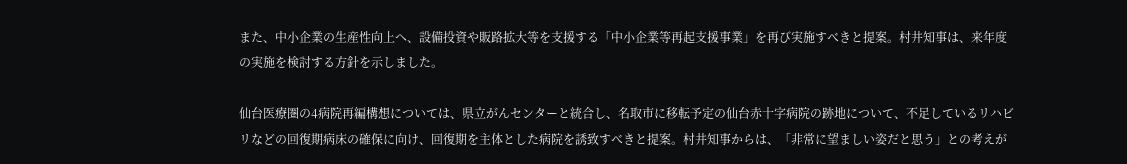また、中小企業の生産性向上へ、設備投資や販路拡大等を支援する「中小企業等再起支援事業」を再び実施すべきと提案。村井知事は、来年度の実施を検討する方針を示しました。

仙台医療圏の4病院再編構想については、県立がんセンターと統合し、名取市に移転予定の仙台赤十字病院の跡地について、不足しているリハビリなどの回復期病床の確保に向け、回復期を主体とした病院を誘致すべきと提案。村井知事からは、「非常に望ましい姿だと思う」との考えが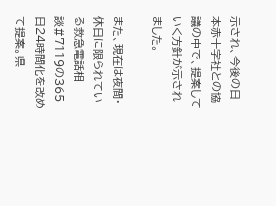示され、今後の日本赤十字社との協議の中で、提案していく方針が示されました。

また、現在は夜間・休日に限られている救急電話相談#7119の365日24時間化を改めて提案。県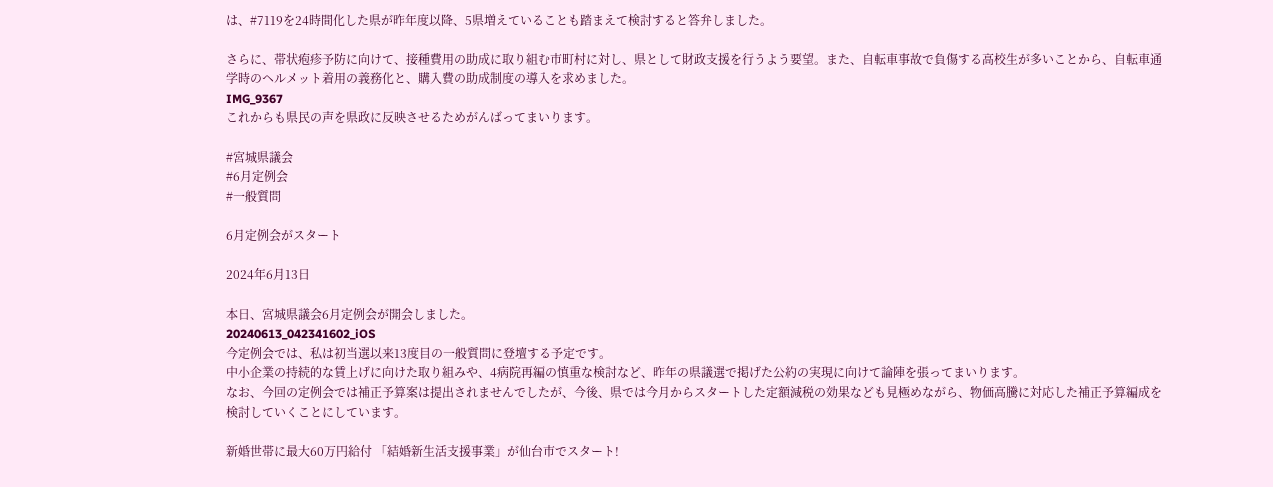は、#7119を24時間化した県が昨年度以降、5県増えていることも踏まえて検討すると答弁しました。

さらに、帯状疱疹予防に向けて、接種費用の助成に取り組む市町村に対し、県として財政支援を行うよう要望。また、自転車事故で負傷する高校生が多いことから、自転車通学時のヘルメット着用の義務化と、購入費の助成制度の導入を求めました。
IMG_9367
これからも県民の声を県政に反映させるためがんばってまいります。

#宮城県議会
#6月定例会
#一般質問

6月定例会がスタート

2024年6月13日

本日、宮城県議会6月定例会が開会しました。
20240613_042341602_iOS
今定例会では、私は初当選以来13度目の一般質問に登壇する予定です。
中小企業の持続的な賃上げに向けた取り組みや、4病院再編の慎重な検討など、昨年の県議選で掲げた公約の実現に向けて論陣を張ってまいります。
なお、今回の定例会では補正予算案は提出されませんでしたが、今後、県では今月からスタートした定額減税の効果なども見極めながら、物価高騰に対応した補正予算編成を検討していくことにしています。

新婚世帯に最大60万円給付 「結婚新生活支援事業」が仙台市でスタート!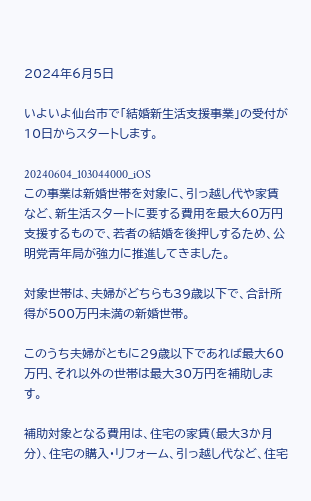2024年6月5日

いよいよ仙台市で「結婚新生活支援事業」の受付が10日からスタートします。

20240604_103044000_iOS
この事業は新婚世帯を対象に、引っ越し代や家賃など、新生活スタートに要する費用を最大60万円支援するもので、若者の結婚を後押しするため、公明党青年局が強力に推進してきました。

対象世帯は、夫婦がどちらも39歳以下で、合計所得が500万円未満の新婚世帯。

このうち夫婦がともに29歳以下であれば最大60万円、それ以外の世帯は最大30万円を補助します。

補助対象となる費用は、住宅の家賃(最大3か月分)、住宅の購入・リフォーム、引っ越し代など、住宅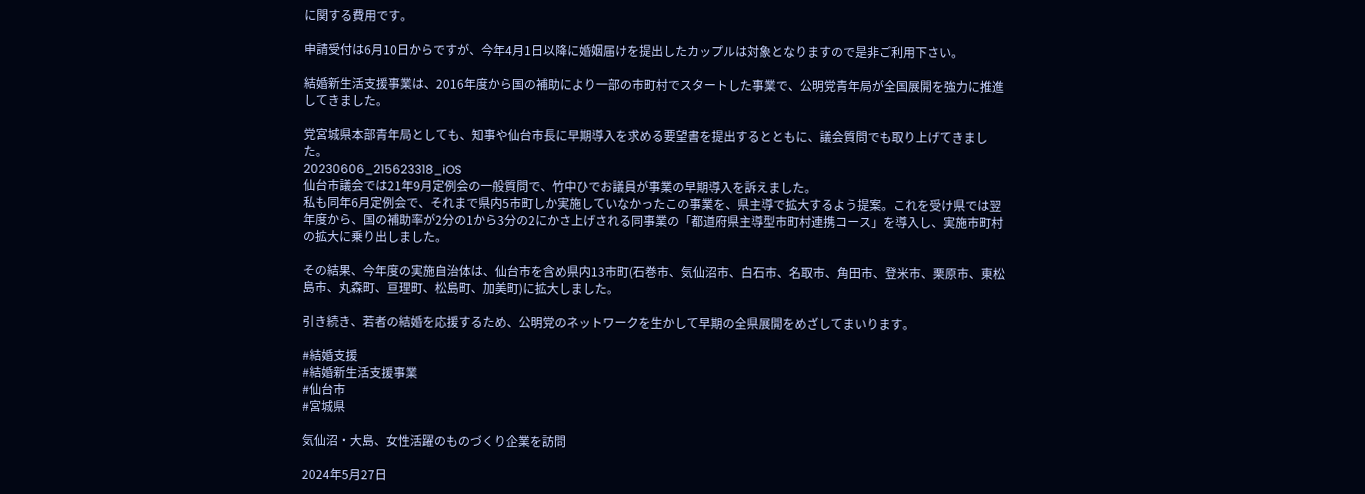に関する費用です。

申請受付は6月10日からですが、今年4月1日以降に婚姻届けを提出したカップルは対象となりますので是非ご利用下さい。

結婚新生活支援事業は、2016年度から国の補助により一部の市町村でスタートした事業で、公明党青年局が全国展開を強力に推進してきました。

党宮城県本部青年局としても、知事や仙台市長に早期導入を求める要望書を提出するとともに、議会質問でも取り上げてきました。
20230606_215623318_iOS
仙台市議会では21年9月定例会の一般質問で、竹中ひでお議員が事業の早期導入を訴えました。
私も同年6月定例会で、それまで県内5市町しか実施していなかったこの事業を、県主導で拡大するよう提案。これを受け県では翌年度から、国の補助率が2分の1から3分の2にかさ上げされる同事業の「都道府県主導型市町村連携コース」を導入し、実施市町村の拡大に乗り出しました。

その結果、今年度の実施自治体は、仙台市を含め県内13市町(石巻市、気仙沼市、白石市、名取市、角田市、登米市、栗原市、東松島市、丸森町、亘理町、松島町、加美町)に拡大しました。

引き続き、若者の結婚を応援するため、公明党のネットワークを生かして早期の全県展開をめざしてまいります。

#結婚支援
#結婚新生活支援事業
#仙台市
#宮城県

気仙沼・大島、女性活躍のものづくり企業を訪問

2024年5月27日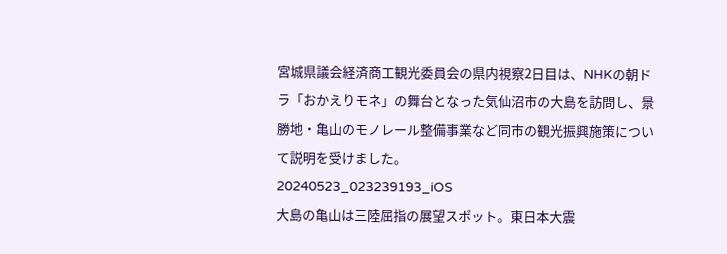宮城県議会経済商工観光委員会の県内視察2日目は、NHKの朝ドラ「おかえりモネ」の舞台となった気仙沼市の大島を訪問し、景勝地・亀山のモノレール整備事業など同市の観光振興施策について説明を受けました。
20240523_023239193_iOS
大島の亀山は三陸屈指の展望スポット。東日本大震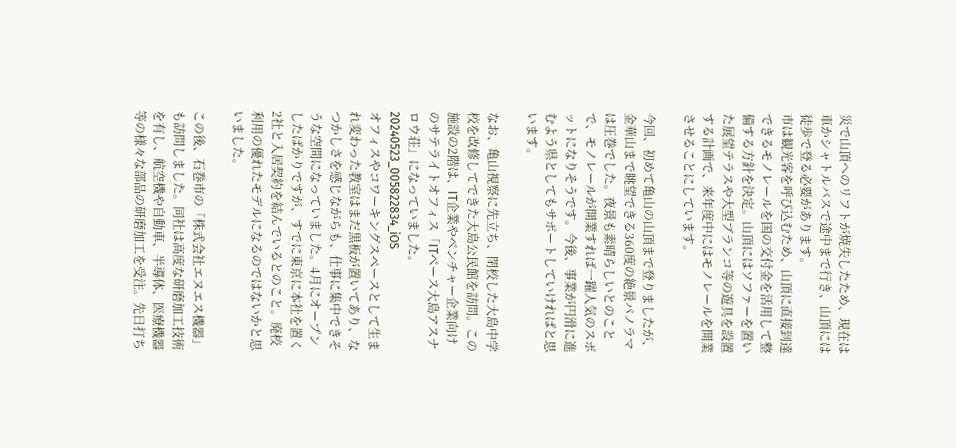災で山頂へのリフトが焼失したため、現在は車かシャトルバスで途中まで行き、山頂には徒歩で登る必要があります。
市は観光客を呼び込むため、山頂に直接到達できるモノレールを国の交付金を活用して整備する方針を決定。山頂にはソファーを置いた展望テラスや大型ブランコ等の遊具を設置する計画で、来年度中にはモノレールを開業させることにしています。

今回、初めて亀山の山頂まで登りましたが、金華山まで眺望できる360度の絶景パノラマは圧巻でした。夜景も素晴らしいとのことで、モノレールが開業すれば一躍人気のスポットになりそうです。今後、事業が円滑に進むよう県としてもサポートしていければと思います。

なお、亀山視察に先立ち、閉校した大島中学校を改修してできた大島公民館を訪問。この施設の2階は、IT企業やベンチャー企業向けのサテライトオフィス「ITベース大島アスナロウ荘」になっていました。
20240523_005822834_iOS
オフィスやコワーキングスペースとして生まれ変わった教室はまだ黒板が置いてあり、なつかしさを感じながらも、仕事に集中できそうな空間になっていました。4月にオープンしたばかりですが、すでに東京に本社を置く2社と入居契約を結んでいるとのこと。廃校利用の優れたモデルになるのではないかと思いました。

この後、石巻市の「株式会社エヌエス機器」も訪問しました。同社は高度な研磨加工技術を有し、航空機や自動車、半導体、医療機器等の様々な部品の研磨加工を受注。先日打ち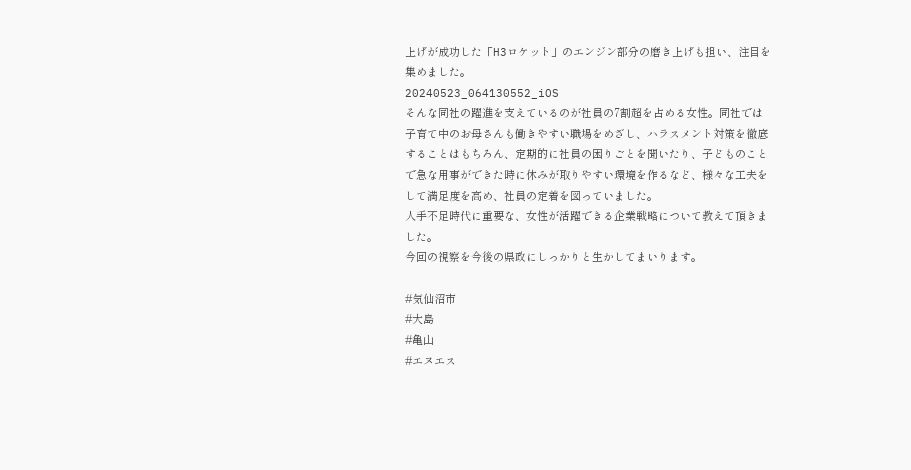上げが成功した「H3ロケット」のエンジン部分の磨き上げも担い、注目を集めました。
20240523_064130552_iOS
そんな同社の躍進を支えているのが社員の7割超を占める女性。同社では子育て中のお母さんも働きやすい職場をめざし、ハラスメント対策を徹底することはもちろん、定期的に社員の困りごとを聞いたり、子どものことで急な用事ができた時に休みが取りやすい環境を作るなど、様々な工夫をして満足度を高め、社員の定着を図っていました。
人手不足時代に重要な、女性が活躍できる企業戦略について教えて頂きました。
今回の視察を今後の県政にしっかりと生かしてまいります。

#気仙沼市
#大島
#亀山
#エヌエス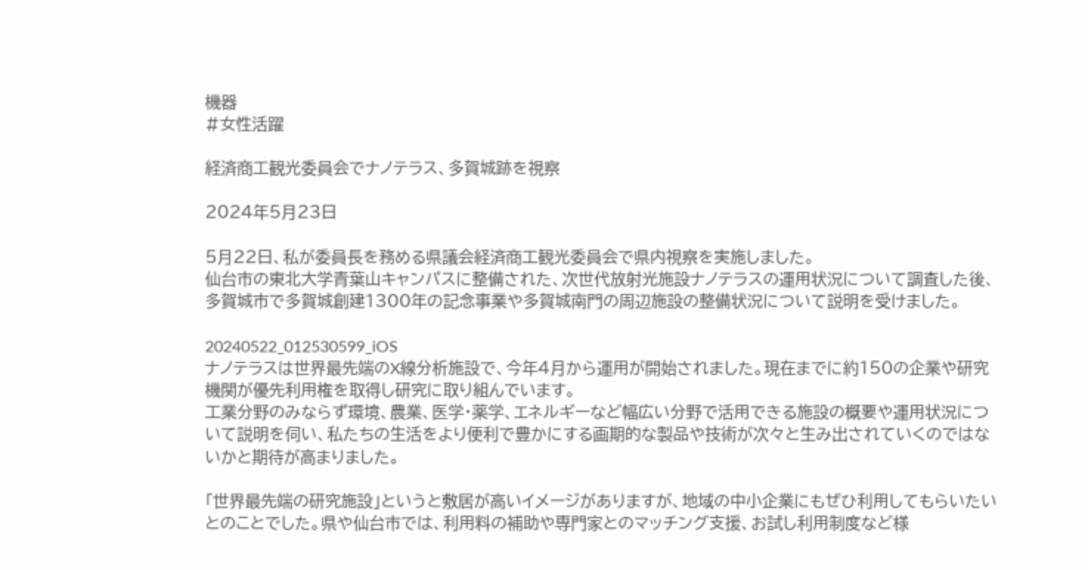機器
#女性活躍

経済商工観光委員会でナノテラス、多賀城跡を視察

2024年5月23日

5月22日、私が委員長を務める県議会経済商工観光委員会で県内視察を実施しました。
仙台市の東北大学青葉山キャンパスに整備された、次世代放射光施設ナノテラスの運用状況について調査した後、多賀城市で多賀城創建1300年の記念事業や多賀城南門の周辺施設の整備状況について説明を受けました。

20240522_012530599_iOS
ナノテラスは世界最先端のX線分析施設で、今年4月から運用が開始されました。現在までに約150の企業や研究機関が優先利用権を取得し研究に取り組んでいます。
工業分野のみならず環境、農業、医学・薬学、エネルギーなど幅広い分野で活用できる施設の概要や運用状況について説明を伺い、私たちの生活をより便利で豊かにする画期的な製品や技術が次々と生み出されていくのではないかと期待が高まりました。

「世界最先端の研究施設」というと敷居が高いイメージがありますが、地域の中小企業にもぜひ利用してもらいたいとのことでした。県や仙台市では、利用料の補助や専門家とのマッチング支援、お試し利用制度など様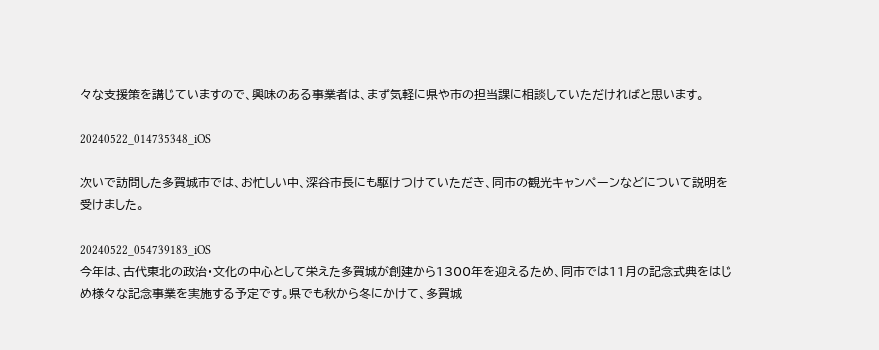々な支援策を講じていますので、興味のある事業者は、まず気軽に県や市の担当課に相談していただければと思います。

20240522_014735348_iOS

次いで訪問した多賀城市では、お忙しい中、深谷市長にも駆けつけていただき、同市の観光キャンペーンなどについて説明を受けました。

20240522_054739183_iOS
今年は、古代東北の政治・文化の中心として栄えた多賀城が創建から1300年を迎えるため、同市では11月の記念式典をはじめ様々な記念事業を実施する予定です。県でも秋から冬にかけて、多賀城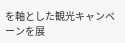を軸とした観光キャンペーンを展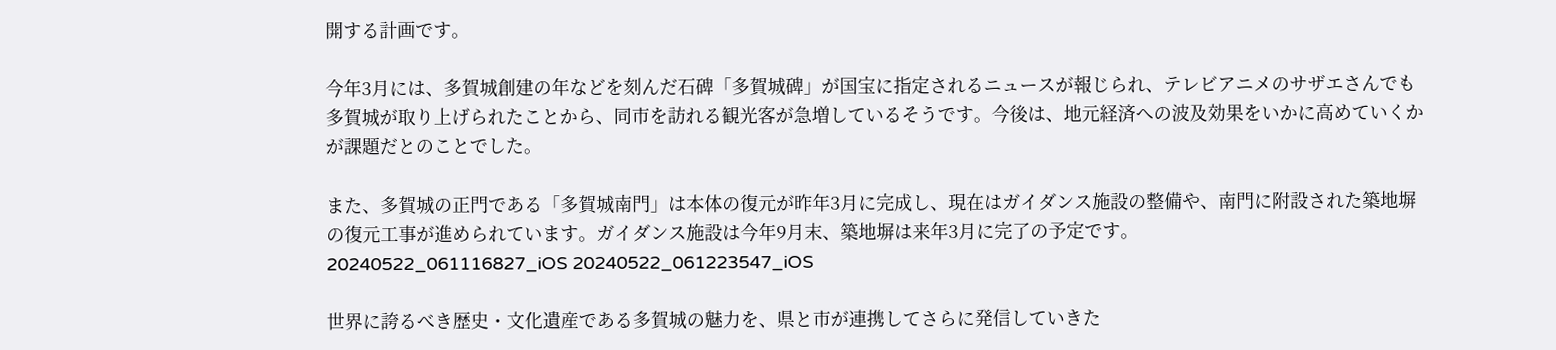開する計画です。

今年3月には、多賀城創建の年などを刻んだ石碑「多賀城碑」が国宝に指定されるニュースが報じられ、テレビアニメのサザエさんでも多賀城が取り上げられたことから、同市を訪れる観光客が急増しているそうです。今後は、地元経済への波及効果をいかに高めていくかが課題だとのことでした。

また、多賀城の正門である「多賀城南門」は本体の復元が昨年3月に完成し、現在はガイダンス施設の整備や、南門に附設された築地塀の復元工事が進められています。ガイダンス施設は今年9月末、築地塀は来年3月に完了の予定です。
20240522_061116827_iOS 20240522_061223547_iOS

世界に誇るべき歴史・文化遺産である多賀城の魅力を、県と市が連携してさらに発信していきた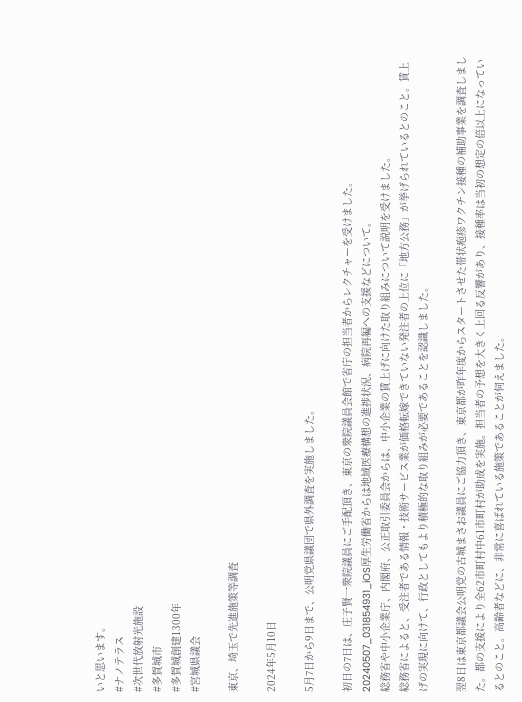いと思います。
#ナノテラス
#次世代放射光施設
#多賀城市
#多賀城創建1300年
#宮城県議会

東京、埼玉で先進施策等調査

2024年5月10日

5月7日から9日まで、公明党県議団で県外調査を実施しました。

初日の7日は、庄子賢一衆院議員にご手配頂き、東京の衆院議員会館で省庁の担当者からレクチャーを受けました。
20240507_031854931_iOS厚生労働省からは地域医療構想の進捗状況、病院再編への支援などについて。
総務省や中小企業庁、内閣府、公正取引委員会からは、中小企業の賃上げに向けた取り組みについて説明を受けました。
総務省によると、受注者である情報・技術サービス業が価格転嫁できていない発注者の上位に「地方公務」が挙げられているとのこと。賃上げの実現に向けて、行政としてもより積極的な取り組みが必要であることを認識しました。

翌8日は東京都議会公明党の古城まさお議員にご協力頂き、東京都が昨年度からスタートさせた帯状疱疹ワクチン接種の補助事業を調査しました。都の支援により全62市町村中61市町村が助成を実施。担当者の予想を大きく上回る反響があり、接種率は当初の想定の倍以上になっているとのこと。高齢者などに、非常に喜ばれている施策であることが伺えました。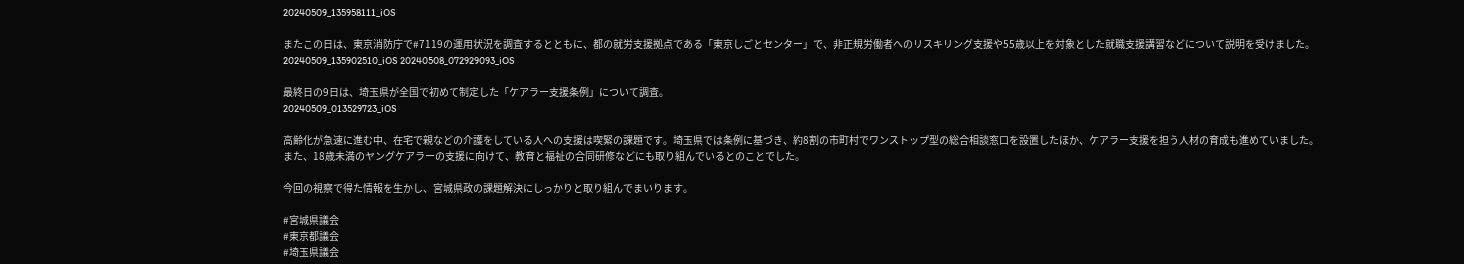20240509_135958111_iOS

またこの日は、東京消防庁で#7119の運用状況を調査するとともに、都の就労支援拠点である「東京しごとセンター」で、非正規労働者へのリスキリング支援や55歳以上を対象とした就職支援講習などについて説明を受けました。
20240509_135902510_iOS 20240508_072929093_iOS

最終日の9日は、埼玉県が全国で初めて制定した「ケアラー支援条例」について調査。
20240509_013529723_iOS

高齢化が急速に進む中、在宅で親などの介護をしている人への支援は喫緊の課題です。埼玉県では条例に基づき、約8割の市町村でワンストップ型の総合相談窓口を設置したほか、ケアラー支援を担う人材の育成も進めていました。
また、18歳未満のヤングケアラーの支援に向けて、教育と福祉の合同研修などにも取り組んでいるとのことでした。

今回の視察で得た情報を生かし、宮城県政の課題解決にしっかりと取り組んでまいります。

#宮城県議会
#東京都議会
#埼玉県議会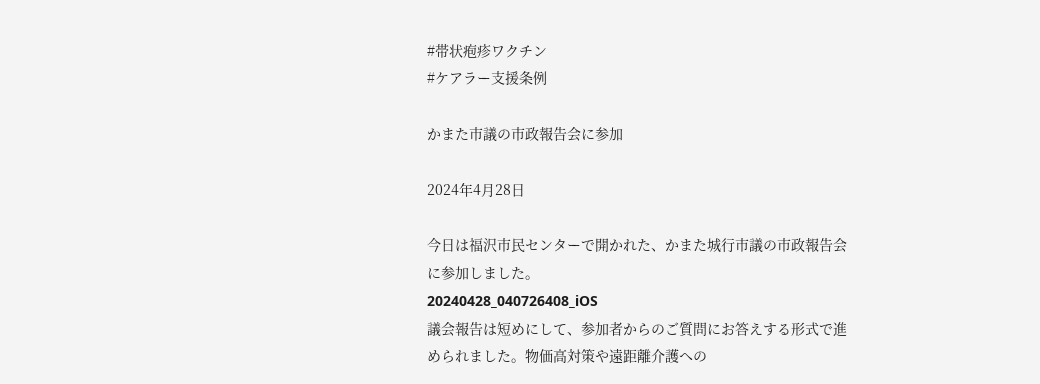#帯状疱疹ワクチン
#ケアラー支援条例

かまた市議の市政報告会に参加

2024年4月28日

今日は福沢市民センターで開かれた、かまた城行市議の市政報告会に参加しました。
20240428_040726408_iOS
議会報告は短めにして、参加者からのご質問にお答えする形式で進められました。物価高対策や遠距離介護への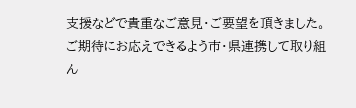支援などで貴重なご意見・ご要望を頂きました。
ご期待にお応えできるよう市・県連携して取り組ん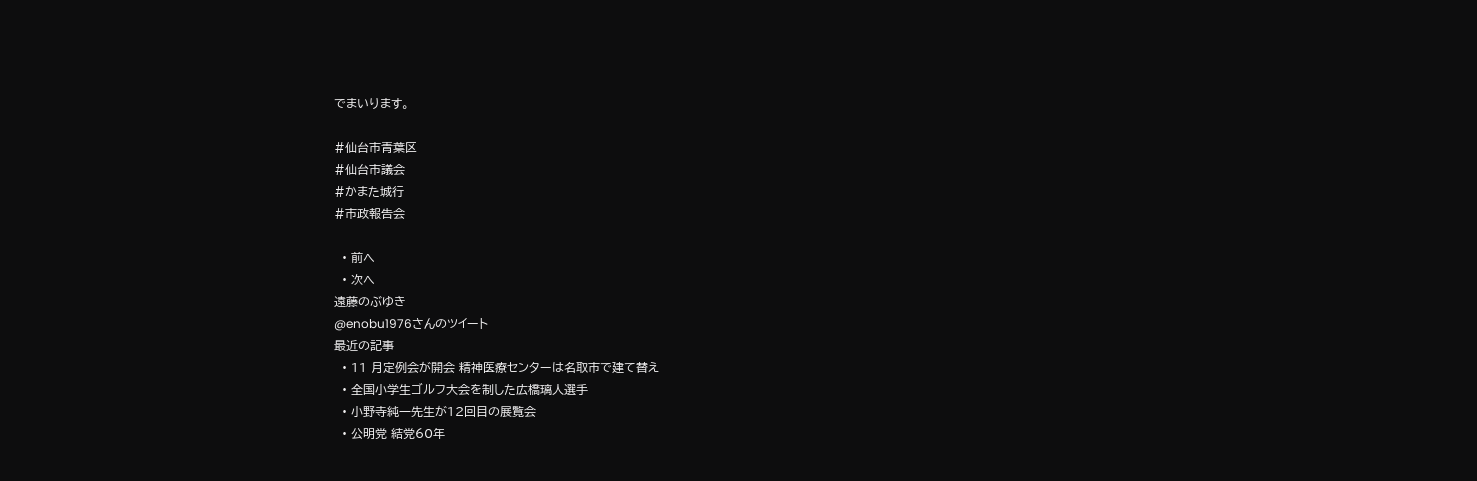でまいります。

#仙台市青葉区
#仙台市議会
#かまた城行
#市政報告会

  • 前へ
  • 次へ
遠藤のぶゆき
@enobu1976さんのツイート
最近の記事
  • 11 月定例会が開会 精神医療センターは名取市で建て替え
  • 全国小学生ゴルフ大会を制した広橋璃人選手
  • 小野寺純一先生が12回目の展覧会
  • 公明党 結党60年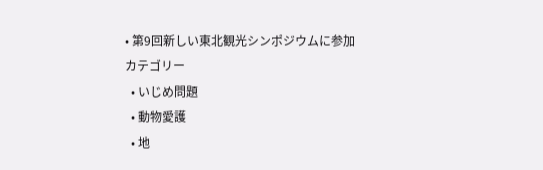• 第9回新しい東北観光シンポジウムに参加
カテゴリー
  • いじめ問題
  • 動物愛護
  • 地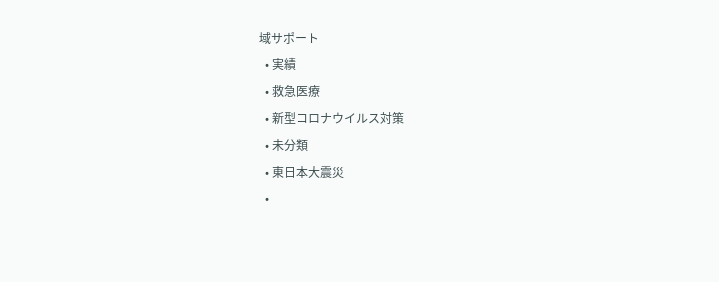域サポート
  • 実績
  • 救急医療
  • 新型コロナウイルス対策
  • 未分類
  • 東日本大震災
  •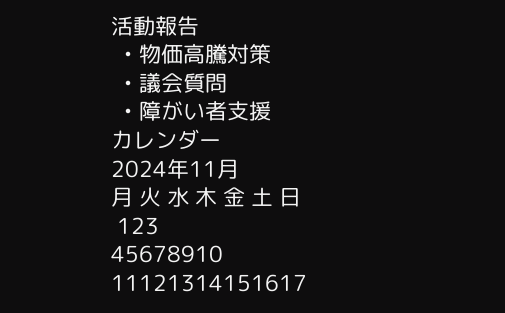活動報告
  • 物価高騰対策
  • 議会質問
  • 障がい者支援
カレンダー
2024年11月
月 火 水 木 金 土 日
 123
45678910
11121314151617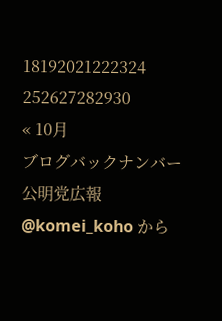18192021222324
252627282930
« 10月
ブログバックナンバー
公明党広報
@komei_koho から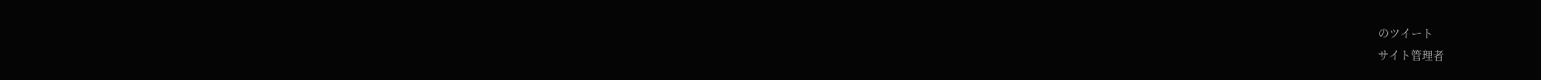のツイート
サイト管理者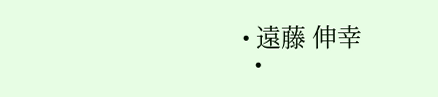• 遠藤 伸幸
  •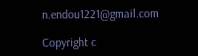n.endou1221@gmail.com

Copyright c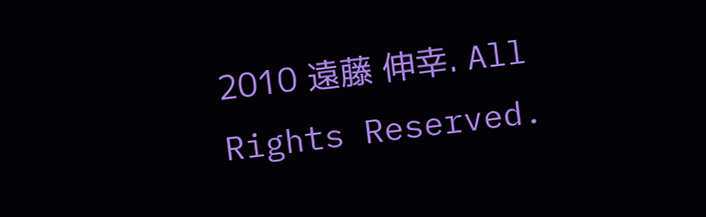2010 遠藤 伸幸. All Rights Reserved.